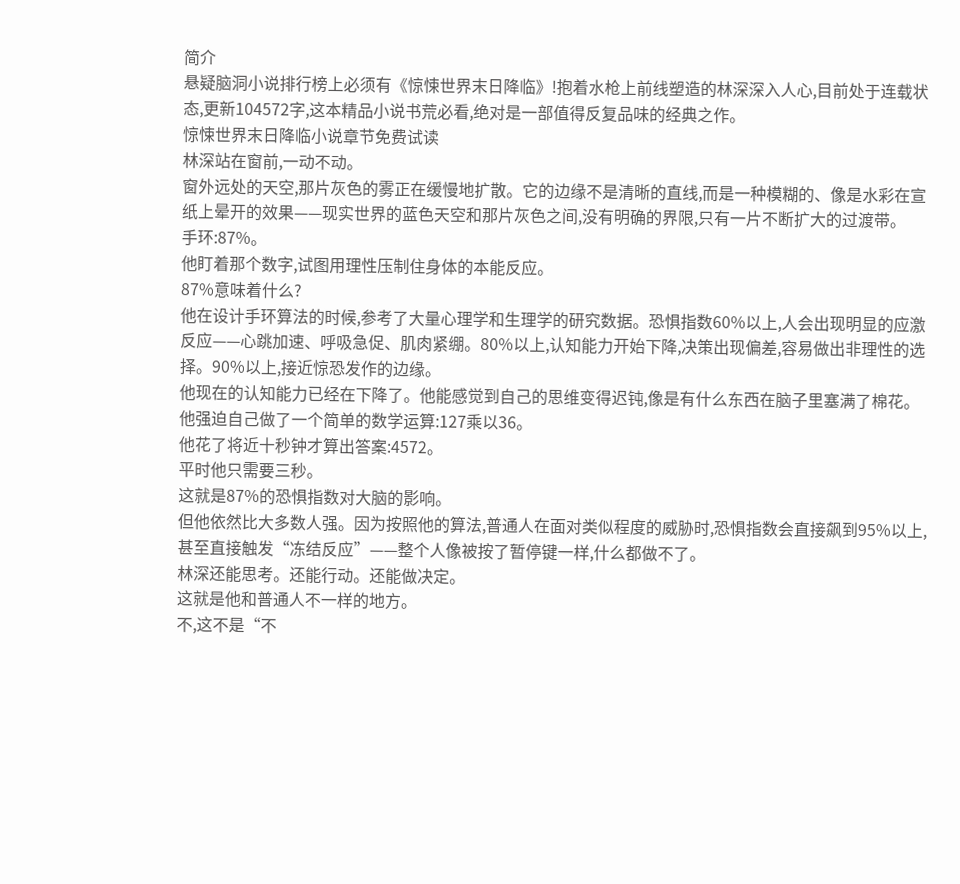简介
悬疑脑洞小说排行榜上必须有《惊悚世界末日降临》!抱着水枪上前线塑造的林深深入人心,目前处于连载状态,更新104572字,这本精品小说书荒必看,绝对是一部值得反复品味的经典之作。
惊悚世界末日降临小说章节免费试读
林深站在窗前,一动不动。
窗外远处的天空,那片灰色的雾正在缓慢地扩散。它的边缘不是清晰的直线,而是一种模糊的、像是水彩在宣纸上晕开的效果——现实世界的蓝色天空和那片灰色之间,没有明确的界限,只有一片不断扩大的过渡带。
手环:87%。
他盯着那个数字,试图用理性压制住身体的本能反应。
87%意味着什么?
他在设计手环算法的时候,参考了大量心理学和生理学的研究数据。恐惧指数60%以上,人会出现明显的应激反应——心跳加速、呼吸急促、肌肉紧绷。80%以上,认知能力开始下降,决策出现偏差,容易做出非理性的选择。90%以上,接近惊恐发作的边缘。
他现在的认知能力已经在下降了。他能感觉到自己的思维变得迟钝,像是有什么东西在脑子里塞满了棉花。他强迫自己做了一个简单的数学运算:127乘以36。
他花了将近十秒钟才算出答案:4572。
平时他只需要三秒。
这就是87%的恐惧指数对大脑的影响。
但他依然比大多数人强。因为按照他的算法,普通人在面对类似程度的威胁时,恐惧指数会直接飙到95%以上,甚至直接触发“冻结反应”——整个人像被按了暂停键一样,什么都做不了。
林深还能思考。还能行动。还能做决定。
这就是他和普通人不一样的地方。
不,这不是“不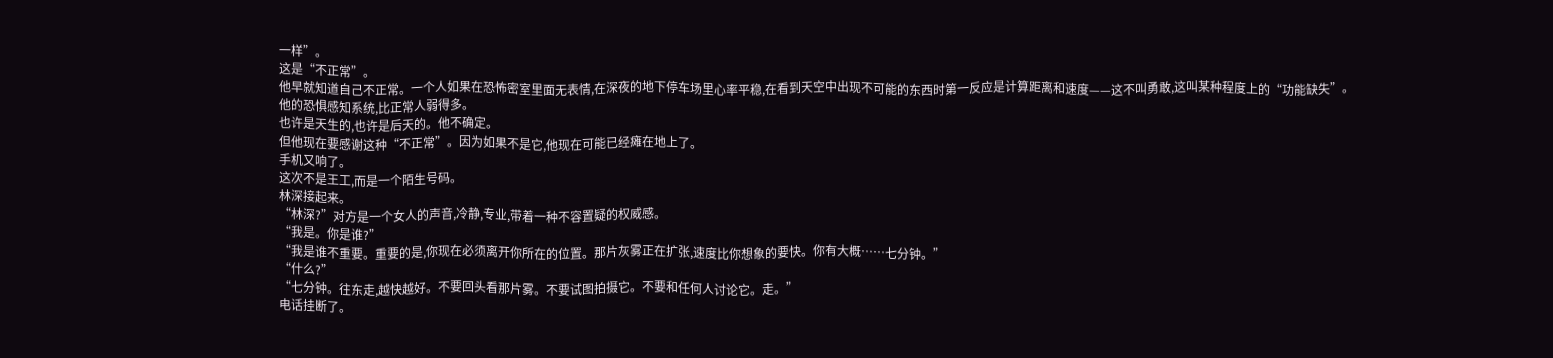一样”。
这是“不正常”。
他早就知道自己不正常。一个人如果在恐怖密室里面无表情,在深夜的地下停车场里心率平稳,在看到天空中出现不可能的东西时第一反应是计算距离和速度——这不叫勇敢,这叫某种程度上的“功能缺失”。
他的恐惧感知系统,比正常人弱得多。
也许是天生的,也许是后天的。他不确定。
但他现在要感谢这种“不正常”。因为如果不是它,他现在可能已经瘫在地上了。
手机又响了。
这次不是王工,而是一个陌生号码。
林深接起来。
“林深?”对方是一个女人的声音,冷静,专业,带着一种不容置疑的权威感。
“我是。你是谁?”
“我是谁不重要。重要的是,你现在必须离开你所在的位置。那片灰雾正在扩张,速度比你想象的要快。你有大概……七分钟。”
“什么?”
“七分钟。往东走,越快越好。不要回头看那片雾。不要试图拍摄它。不要和任何人讨论它。走。”
电话挂断了。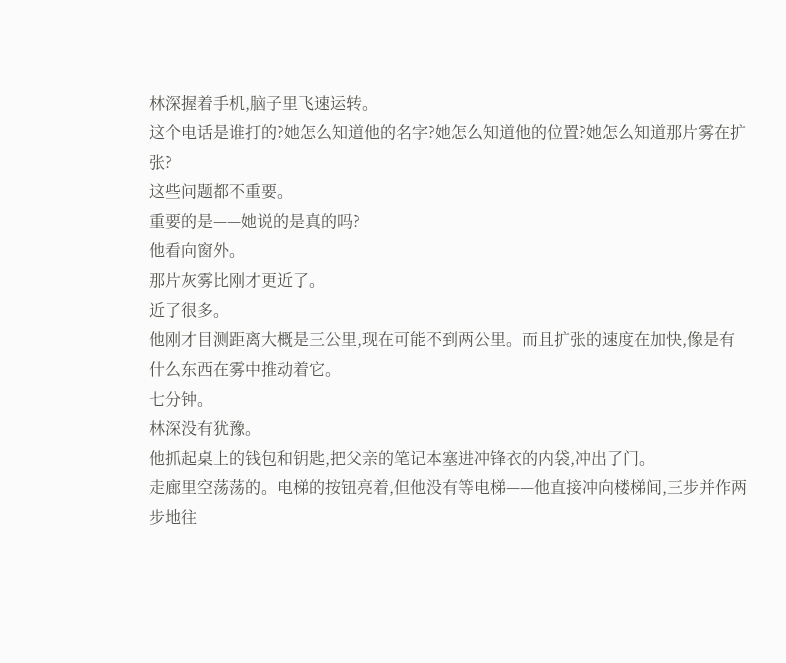林深握着手机,脑子里飞速运转。
这个电话是谁打的?她怎么知道他的名字?她怎么知道他的位置?她怎么知道那片雾在扩张?
这些问题都不重要。
重要的是——她说的是真的吗?
他看向窗外。
那片灰雾比刚才更近了。
近了很多。
他刚才目测距离大概是三公里,现在可能不到两公里。而且扩张的速度在加快,像是有什么东西在雾中推动着它。
七分钟。
林深没有犹豫。
他抓起桌上的钱包和钥匙,把父亲的笔记本塞进冲锋衣的内袋,冲出了门。
走廊里空荡荡的。电梯的按钮亮着,但他没有等电梯——他直接冲向楼梯间,三步并作两步地往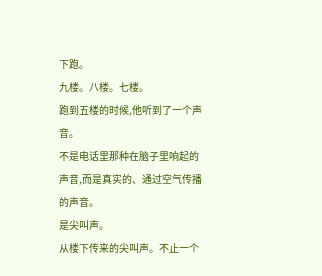下跑。
九楼。八楼。七楼。
跑到五楼的时候,他听到了一个声音。
不是电话里那种在脑子里响起的声音,而是真实的、通过空气传播的声音。
是尖叫声。
从楼下传来的尖叫声。不止一个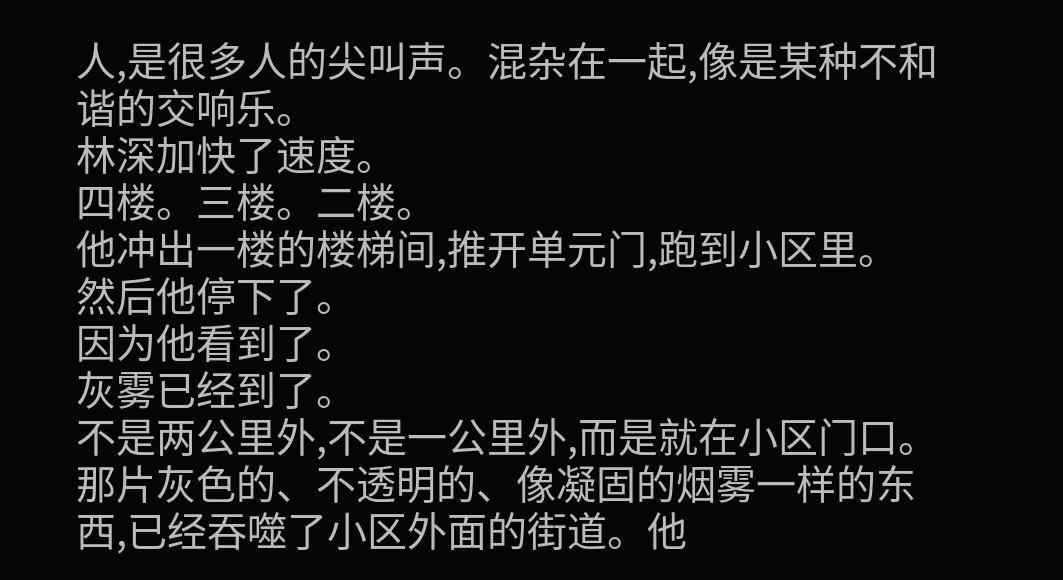人,是很多人的尖叫声。混杂在一起,像是某种不和谐的交响乐。
林深加快了速度。
四楼。三楼。二楼。
他冲出一楼的楼梯间,推开单元门,跑到小区里。
然后他停下了。
因为他看到了。
灰雾已经到了。
不是两公里外,不是一公里外,而是就在小区门口。
那片灰色的、不透明的、像凝固的烟雾一样的东西,已经吞噬了小区外面的街道。他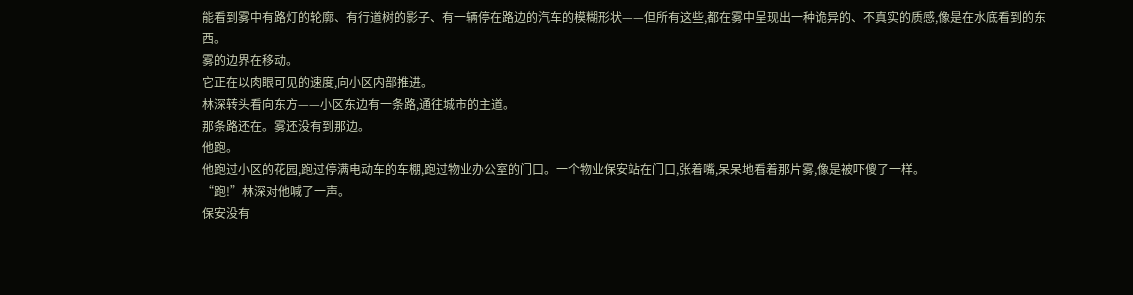能看到雾中有路灯的轮廓、有行道树的影子、有一辆停在路边的汽车的模糊形状——但所有这些,都在雾中呈现出一种诡异的、不真实的质感,像是在水底看到的东西。
雾的边界在移动。
它正在以肉眼可见的速度,向小区内部推进。
林深转头看向东方——小区东边有一条路,通往城市的主道。
那条路还在。雾还没有到那边。
他跑。
他跑过小区的花园,跑过停满电动车的车棚,跑过物业办公室的门口。一个物业保安站在门口,张着嘴,呆呆地看着那片雾,像是被吓傻了一样。
“跑!”林深对他喊了一声。
保安没有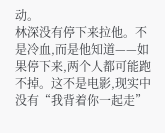动。
林深没有停下来拉他。不是冷血,而是他知道——如果停下来,两个人都可能跑不掉。这不是电影,现实中没有“我背着你一起走”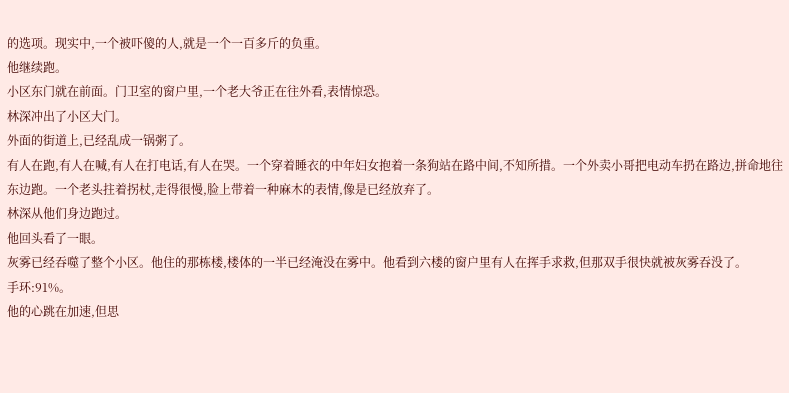的选项。现实中,一个被吓傻的人,就是一个一百多斤的负重。
他继续跑。
小区东门就在前面。门卫室的窗户里,一个老大爷正在往外看,表情惊恐。
林深冲出了小区大门。
外面的街道上,已经乱成一锅粥了。
有人在跑,有人在喊,有人在打电话,有人在哭。一个穿着睡衣的中年妇女抱着一条狗站在路中间,不知所措。一个外卖小哥把电动车扔在路边,拼命地往东边跑。一个老头拄着拐杖,走得很慢,脸上带着一种麻木的表情,像是已经放弃了。
林深从他们身边跑过。
他回头看了一眼。
灰雾已经吞噬了整个小区。他住的那栋楼,楼体的一半已经淹没在雾中。他看到六楼的窗户里有人在挥手求救,但那双手很快就被灰雾吞没了。
手环:91%。
他的心跳在加速,但思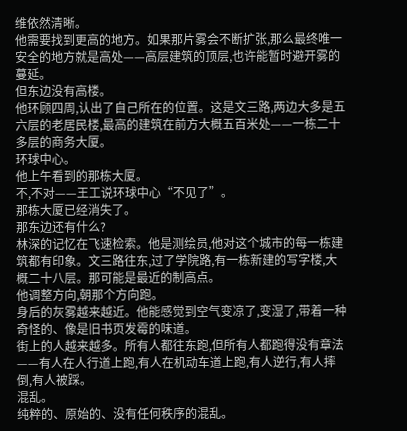维依然清晰。
他需要找到更高的地方。如果那片雾会不断扩张,那么最终唯一安全的地方就是高处——高层建筑的顶层,也许能暂时避开雾的蔓延。
但东边没有高楼。
他环顾四周,认出了自己所在的位置。这是文三路,两边大多是五六层的老居民楼,最高的建筑在前方大概五百米处——一栋二十多层的商务大厦。
环球中心。
他上午看到的那栋大厦。
不,不对——王工说环球中心“不见了”。
那栋大厦已经消失了。
那东边还有什么?
林深的记忆在飞速检索。他是测绘员,他对这个城市的每一栋建筑都有印象。文三路往东,过了学院路,有一栋新建的写字楼,大概二十八层。那可能是最近的制高点。
他调整方向,朝那个方向跑。
身后的灰雾越来越近。他能感觉到空气变凉了,变湿了,带着一种奇怪的、像是旧书页发霉的味道。
街上的人越来越多。所有人都往东跑,但所有人都跑得没有章法——有人在人行道上跑,有人在机动车道上跑,有人逆行,有人摔倒,有人被踩。
混乱。
纯粹的、原始的、没有任何秩序的混乱。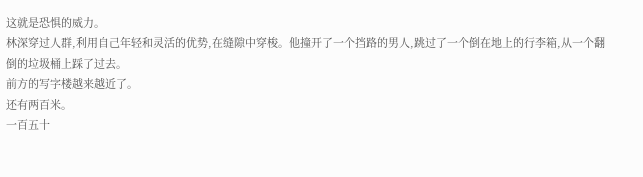这就是恐惧的威力。
林深穿过人群,利用自己年轻和灵活的优势,在缝隙中穿梭。他撞开了一个挡路的男人,跳过了一个倒在地上的行李箱,从一个翻倒的垃圾桶上踩了过去。
前方的写字楼越来越近了。
还有两百米。
一百五十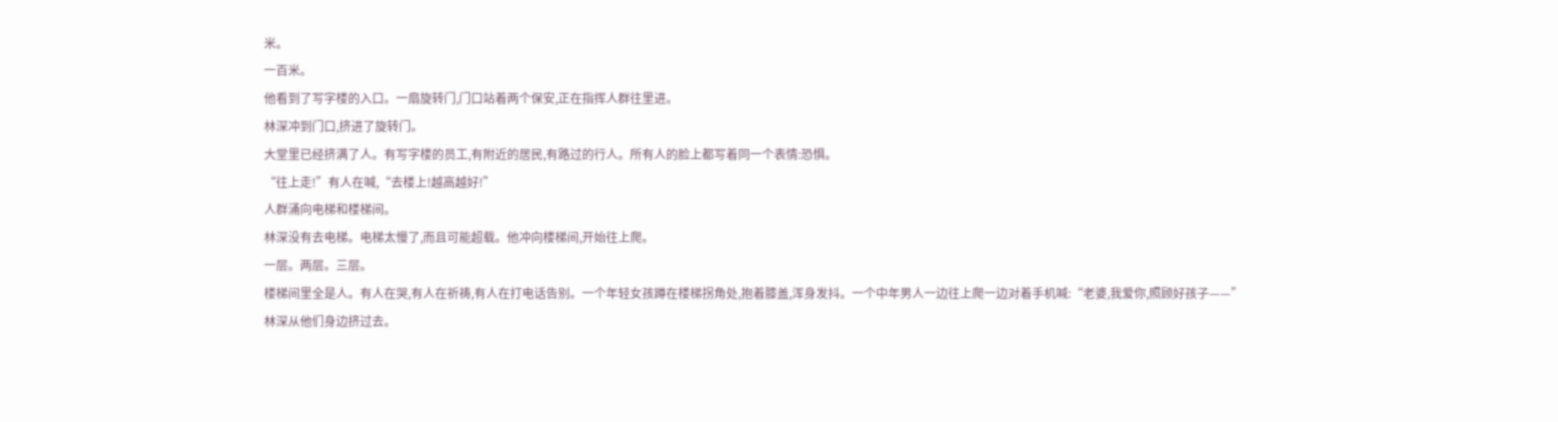米。
一百米。
他看到了写字楼的入口。一扇旋转门,门口站着两个保安,正在指挥人群往里进。
林深冲到门口,挤进了旋转门。
大堂里已经挤满了人。有写字楼的员工,有附近的居民,有路过的行人。所有人的脸上都写着同一个表情:恐惧。
“往上走!”有人在喊,“去楼上!越高越好!”
人群涌向电梯和楼梯间。
林深没有去电梯。电梯太慢了,而且可能超载。他冲向楼梯间,开始往上爬。
一层。两层。三层。
楼梯间里全是人。有人在哭,有人在祈祷,有人在打电话告别。一个年轻女孩蹲在楼梯拐角处,抱着膝盖,浑身发抖。一个中年男人一边往上爬一边对着手机喊:“老婆,我爱你,照顾好孩子——”
林深从他们身边挤过去。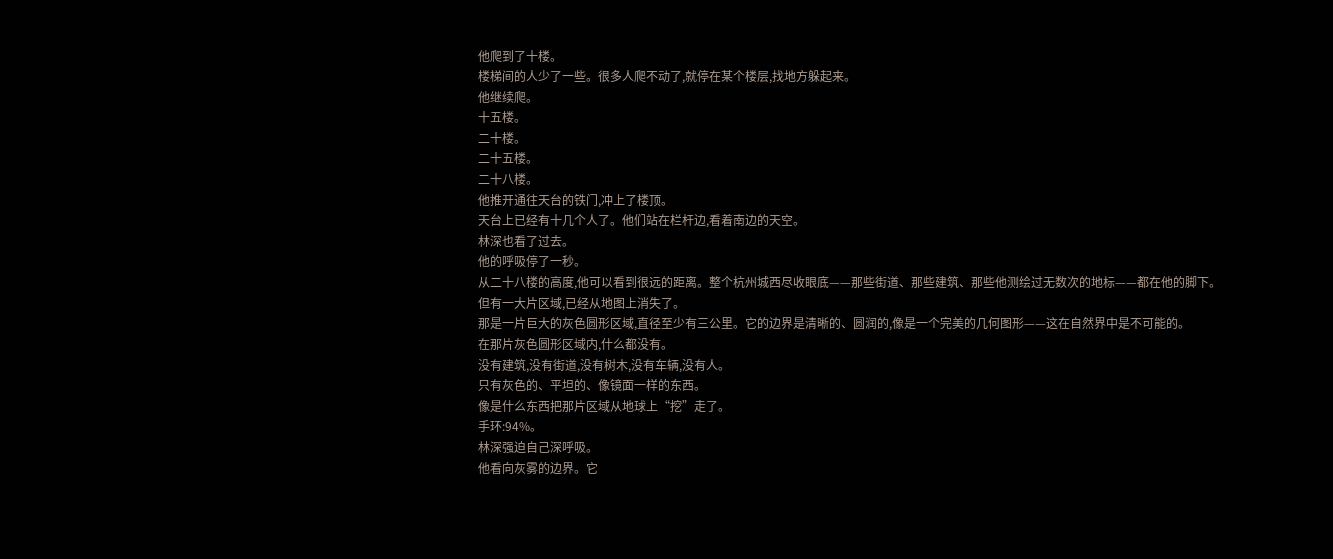他爬到了十楼。
楼梯间的人少了一些。很多人爬不动了,就停在某个楼层,找地方躲起来。
他继续爬。
十五楼。
二十楼。
二十五楼。
二十八楼。
他推开通往天台的铁门,冲上了楼顶。
天台上已经有十几个人了。他们站在栏杆边,看着南边的天空。
林深也看了过去。
他的呼吸停了一秒。
从二十八楼的高度,他可以看到很远的距离。整个杭州城西尽收眼底——那些街道、那些建筑、那些他测绘过无数次的地标——都在他的脚下。
但有一大片区域,已经从地图上消失了。
那是一片巨大的灰色圆形区域,直径至少有三公里。它的边界是清晰的、圆润的,像是一个完美的几何图形——这在自然界中是不可能的。
在那片灰色圆形区域内,什么都没有。
没有建筑,没有街道,没有树木,没有车辆,没有人。
只有灰色的、平坦的、像镜面一样的东西。
像是什么东西把那片区域从地球上“挖”走了。
手环:94%。
林深强迫自己深呼吸。
他看向灰雾的边界。它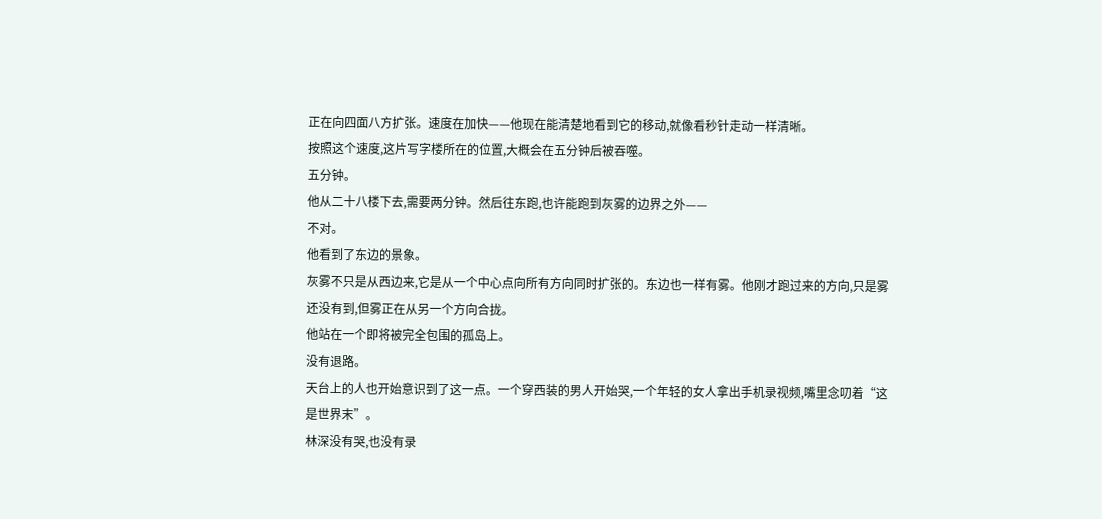正在向四面八方扩张。速度在加快——他现在能清楚地看到它的移动,就像看秒针走动一样清晰。
按照这个速度,这片写字楼所在的位置,大概会在五分钟后被吞噬。
五分钟。
他从二十八楼下去,需要两分钟。然后往东跑,也许能跑到灰雾的边界之外——
不对。
他看到了东边的景象。
灰雾不只是从西边来,它是从一个中心点向所有方向同时扩张的。东边也一样有雾。他刚才跑过来的方向,只是雾还没有到,但雾正在从另一个方向合拢。
他站在一个即将被完全包围的孤岛上。
没有退路。
天台上的人也开始意识到了这一点。一个穿西装的男人开始哭,一个年轻的女人拿出手机录视频,嘴里念叨着“这是世界末”。
林深没有哭,也没有录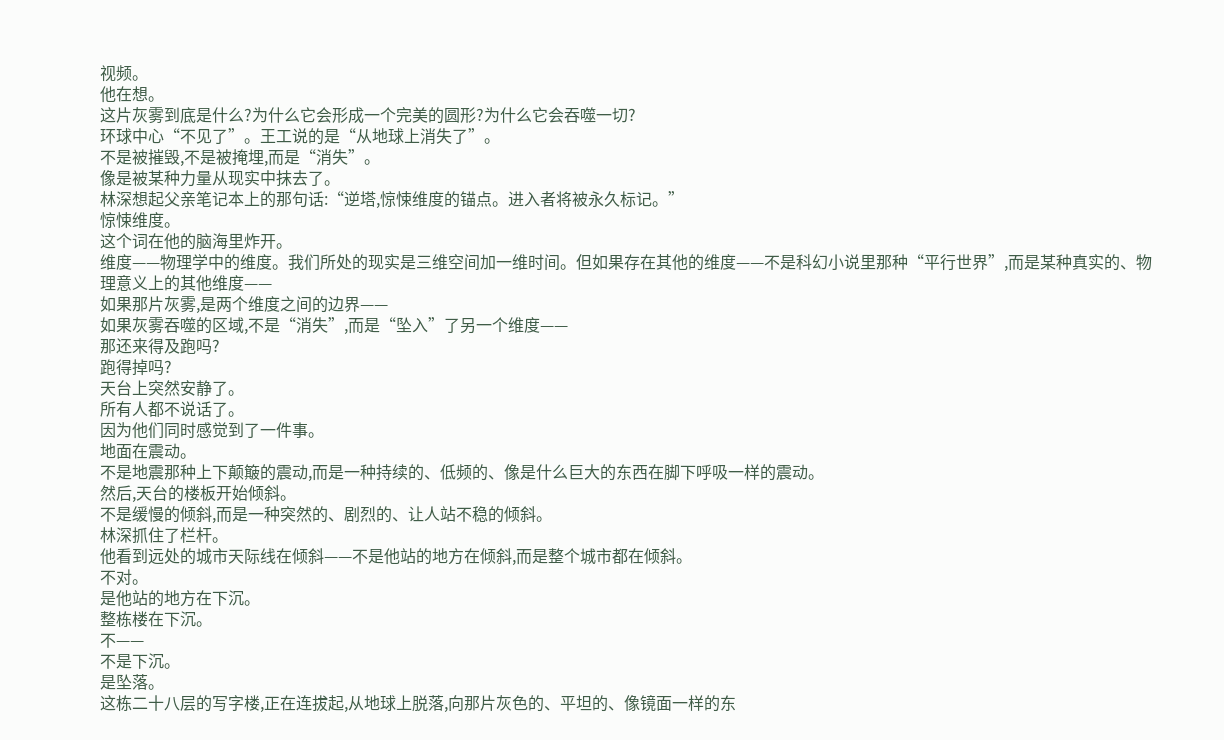视频。
他在想。
这片灰雾到底是什么?为什么它会形成一个完美的圆形?为什么它会吞噬一切?
环球中心“不见了”。王工说的是“从地球上消失了”。
不是被摧毁,不是被掩埋,而是“消失”。
像是被某种力量从现实中抹去了。
林深想起父亲笔记本上的那句话:“逆塔,惊悚维度的锚点。进入者将被永久标记。”
惊悚维度。
这个词在他的脑海里炸开。
维度——物理学中的维度。我们所处的现实是三维空间加一维时间。但如果存在其他的维度——不是科幻小说里那种“平行世界”,而是某种真实的、物理意义上的其他维度——
如果那片灰雾,是两个维度之间的边界——
如果灰雾吞噬的区域,不是“消失”,而是“坠入”了另一个维度——
那还来得及跑吗?
跑得掉吗?
天台上突然安静了。
所有人都不说话了。
因为他们同时感觉到了一件事。
地面在震动。
不是地震那种上下颠簸的震动,而是一种持续的、低频的、像是什么巨大的东西在脚下呼吸一样的震动。
然后,天台的楼板开始倾斜。
不是缓慢的倾斜,而是一种突然的、剧烈的、让人站不稳的倾斜。
林深抓住了栏杆。
他看到远处的城市天际线在倾斜——不是他站的地方在倾斜,而是整个城市都在倾斜。
不对。
是他站的地方在下沉。
整栋楼在下沉。
不——
不是下沉。
是坠落。
这栋二十八层的写字楼,正在连拔起,从地球上脱落,向那片灰色的、平坦的、像镜面一样的东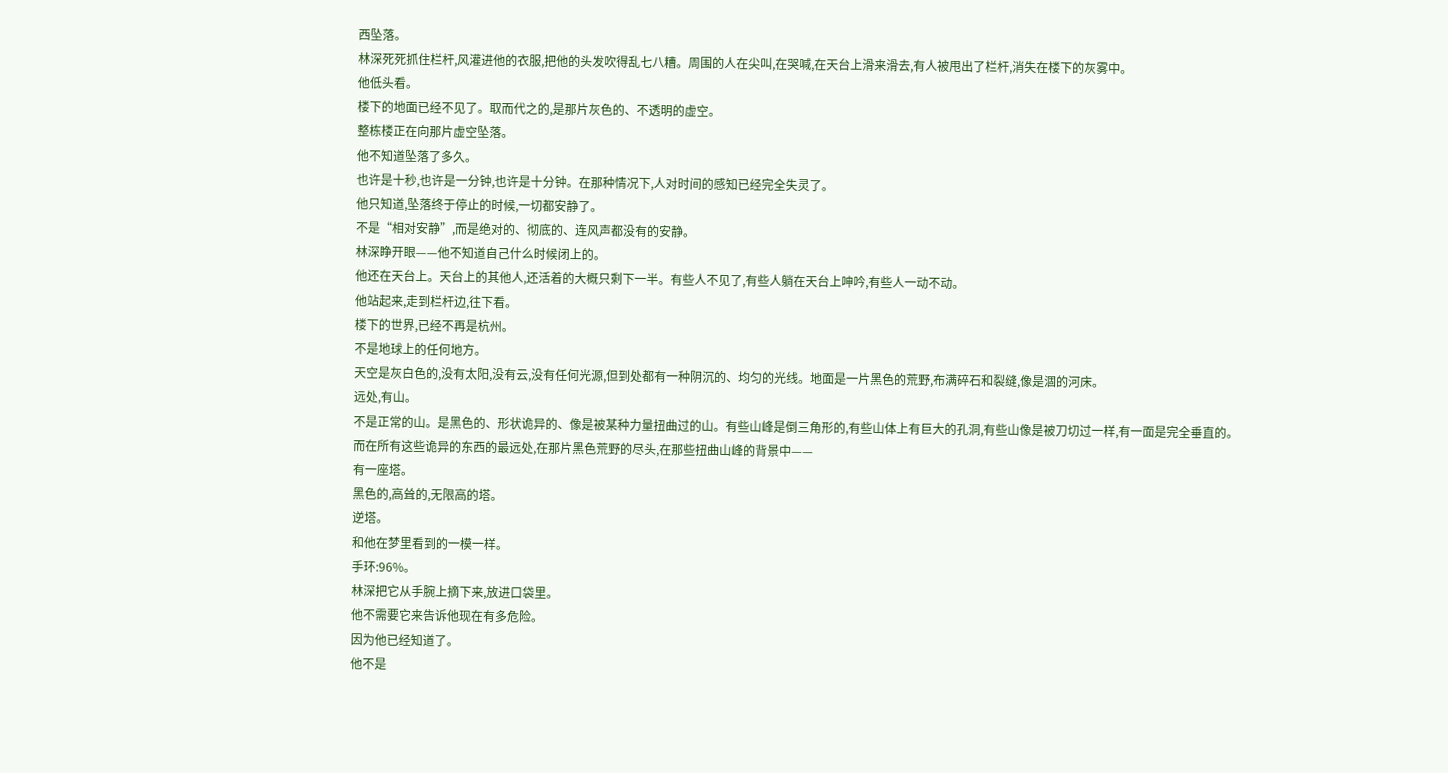西坠落。
林深死死抓住栏杆,风灌进他的衣服,把他的头发吹得乱七八糟。周围的人在尖叫,在哭喊,在天台上滑来滑去,有人被甩出了栏杆,消失在楼下的灰雾中。
他低头看。
楼下的地面已经不见了。取而代之的,是那片灰色的、不透明的虚空。
整栋楼正在向那片虚空坠落。
他不知道坠落了多久。
也许是十秒,也许是一分钟,也许是十分钟。在那种情况下,人对时间的感知已经完全失灵了。
他只知道,坠落终于停止的时候,一切都安静了。
不是“相对安静”,而是绝对的、彻底的、连风声都没有的安静。
林深睁开眼——他不知道自己什么时候闭上的。
他还在天台上。天台上的其他人,还活着的大概只剩下一半。有些人不见了,有些人躺在天台上呻吟,有些人一动不动。
他站起来,走到栏杆边,往下看。
楼下的世界,已经不再是杭州。
不是地球上的任何地方。
天空是灰白色的,没有太阳,没有云,没有任何光源,但到处都有一种阴沉的、均匀的光线。地面是一片黑色的荒野,布满碎石和裂缝,像是涸的河床。
远处,有山。
不是正常的山。是黑色的、形状诡异的、像是被某种力量扭曲过的山。有些山峰是倒三角形的,有些山体上有巨大的孔洞,有些山像是被刀切过一样,有一面是完全垂直的。
而在所有这些诡异的东西的最远处,在那片黑色荒野的尽头,在那些扭曲山峰的背景中——
有一座塔。
黑色的,高耸的,无限高的塔。
逆塔。
和他在梦里看到的一模一样。
手环:96%。
林深把它从手腕上摘下来,放进口袋里。
他不需要它来告诉他现在有多危险。
因为他已经知道了。
他不是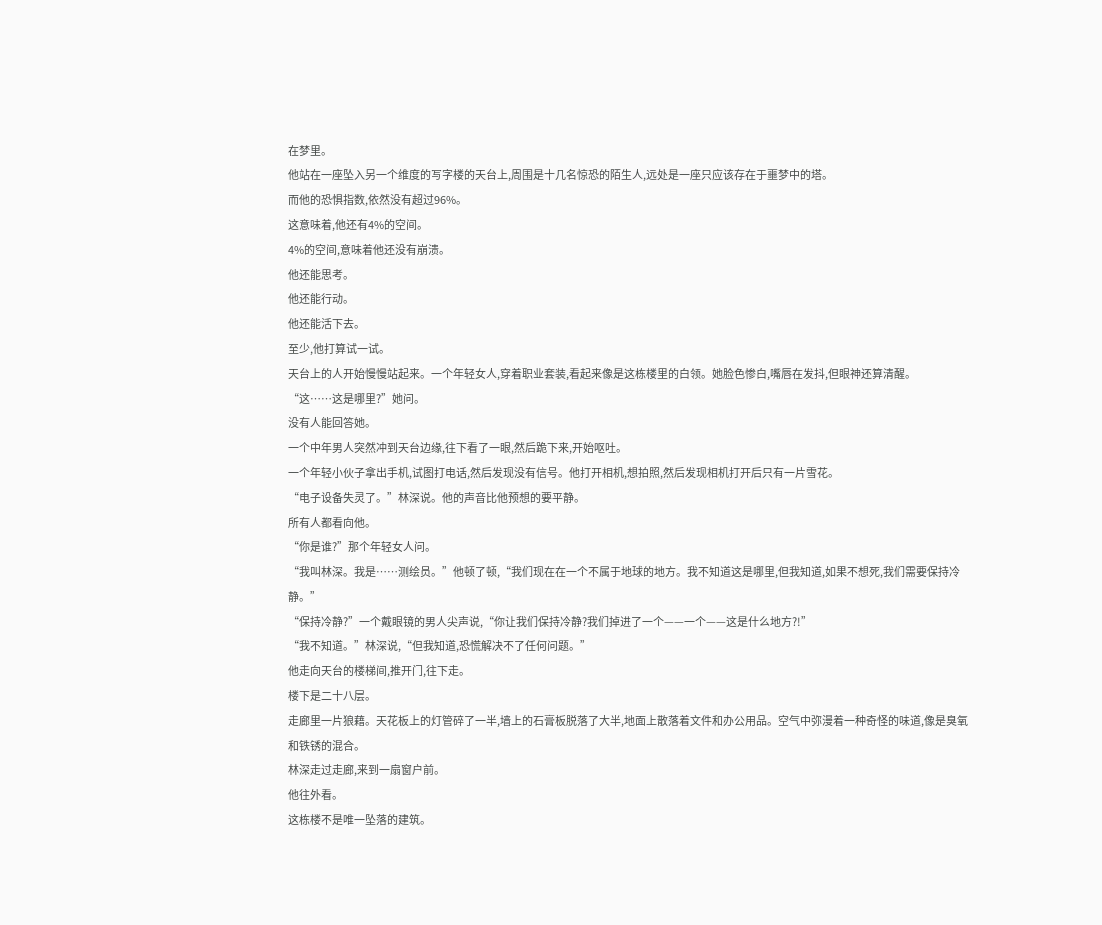在梦里。
他站在一座坠入另一个维度的写字楼的天台上,周围是十几名惊恐的陌生人,远处是一座只应该存在于噩梦中的塔。
而他的恐惧指数,依然没有超过96%。
这意味着,他还有4%的空间。
4%的空间,意味着他还没有崩溃。
他还能思考。
他还能行动。
他还能活下去。
至少,他打算试一试。
天台上的人开始慢慢站起来。一个年轻女人,穿着职业套装,看起来像是这栋楼里的白领。她脸色惨白,嘴唇在发抖,但眼神还算清醒。
“这……这是哪里?”她问。
没有人能回答她。
一个中年男人突然冲到天台边缘,往下看了一眼,然后跪下来,开始呕吐。
一个年轻小伙子拿出手机,试图打电话,然后发现没有信号。他打开相机,想拍照,然后发现相机打开后只有一片雪花。
“电子设备失灵了。”林深说。他的声音比他预想的要平静。
所有人都看向他。
“你是谁?”那个年轻女人问。
“我叫林深。我是……测绘员。”他顿了顿,“我们现在在一个不属于地球的地方。我不知道这是哪里,但我知道,如果不想死,我们需要保持冷静。”
“保持冷静?”一个戴眼镜的男人尖声说,“你让我们保持冷静?我们掉进了一个——一个——这是什么地方?!”
“我不知道。”林深说,“但我知道,恐慌解决不了任何问题。”
他走向天台的楼梯间,推开门,往下走。
楼下是二十八层。
走廊里一片狼藉。天花板上的灯管碎了一半,墙上的石膏板脱落了大半,地面上散落着文件和办公用品。空气中弥漫着一种奇怪的味道,像是臭氧和铁锈的混合。
林深走过走廊,来到一扇窗户前。
他往外看。
这栋楼不是唯一坠落的建筑。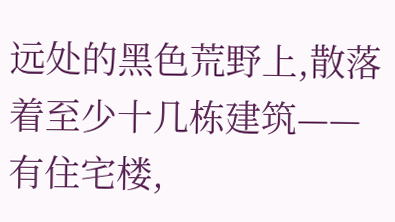远处的黑色荒野上,散落着至少十几栋建筑——有住宅楼,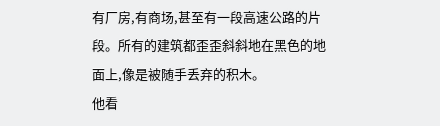有厂房,有商场,甚至有一段高速公路的片段。所有的建筑都歪歪斜斜地在黑色的地面上,像是被随手丢弃的积木。
他看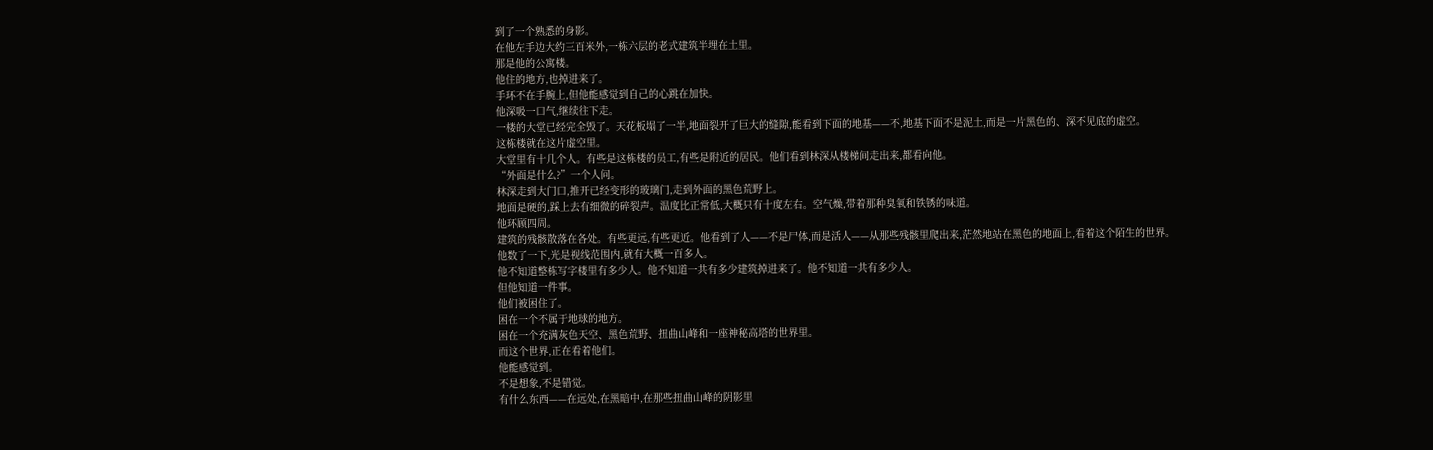到了一个熟悉的身影。
在他左手边大约三百米外,一栋六层的老式建筑半埋在土里。
那是他的公寓楼。
他住的地方,也掉进来了。
手环不在手腕上,但他能感觉到自己的心跳在加快。
他深吸一口气,继续往下走。
一楼的大堂已经完全毁了。天花板塌了一半,地面裂开了巨大的缝隙,能看到下面的地基——不,地基下面不是泥土,而是一片黑色的、深不见底的虚空。
这栋楼就在这片虚空里。
大堂里有十几个人。有些是这栋楼的员工,有些是附近的居民。他们看到林深从楼梯间走出来,都看向他。
“外面是什么?”一个人问。
林深走到大门口,推开已经变形的玻璃门,走到外面的黑色荒野上。
地面是硬的,踩上去有细微的碎裂声。温度比正常低,大概只有十度左右。空气燥,带着那种臭氧和铁锈的味道。
他环顾四周。
建筑的残骸散落在各处。有些更远,有些更近。他看到了人——不是尸体,而是活人——从那些残骸里爬出来,茫然地站在黑色的地面上,看着这个陌生的世界。
他数了一下,光是视线范围内,就有大概一百多人。
他不知道整栋写字楼里有多少人。他不知道一共有多少建筑掉进来了。他不知道一共有多少人。
但他知道一件事。
他们被困住了。
困在一个不属于地球的地方。
困在一个充满灰色天空、黑色荒野、扭曲山峰和一座神秘高塔的世界里。
而这个世界,正在看着他们。
他能感觉到。
不是想象,不是错觉。
有什么东西——在远处,在黑暗中,在那些扭曲山峰的阴影里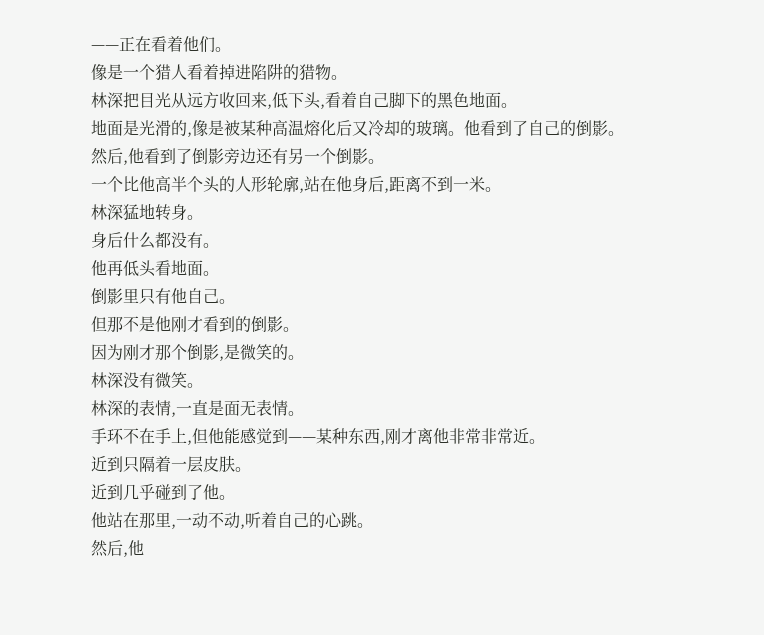——正在看着他们。
像是一个猎人看着掉进陷阱的猎物。
林深把目光从远方收回来,低下头,看着自己脚下的黑色地面。
地面是光滑的,像是被某种高温熔化后又冷却的玻璃。他看到了自己的倒影。
然后,他看到了倒影旁边还有另一个倒影。
一个比他高半个头的人形轮廓,站在他身后,距离不到一米。
林深猛地转身。
身后什么都没有。
他再低头看地面。
倒影里只有他自己。
但那不是他刚才看到的倒影。
因为刚才那个倒影,是微笑的。
林深没有微笑。
林深的表情,一直是面无表情。
手环不在手上,但他能感觉到——某种东西,刚才离他非常非常近。
近到只隔着一层皮肤。
近到几乎碰到了他。
他站在那里,一动不动,听着自己的心跳。
然后,他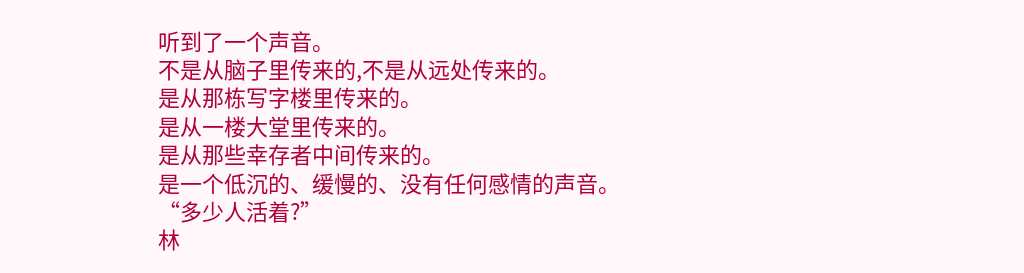听到了一个声音。
不是从脑子里传来的,不是从远处传来的。
是从那栋写字楼里传来的。
是从一楼大堂里传来的。
是从那些幸存者中间传来的。
是一个低沉的、缓慢的、没有任何感情的声音。
“多少人活着?”
林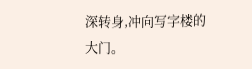深转身,冲向写字楼的大门。